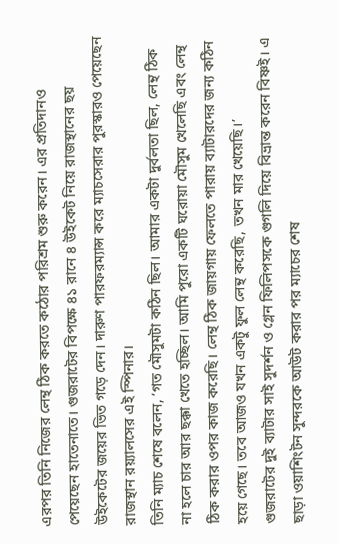এরপর তিনি নিজের লেন্থ ঠিক করতে কঠোর পরিশ্রম শুরু করেন। এর প্রতিদানও পেয়েছেন হাতেনাতে। গুজরাটের বিপক্ষে ৪১ রানে ৪ উইকেট নিয়ে রাজস্থানের ছয় উইকেটের জয়ের ভিত গড়ে দেন। দারুণ পারফরম্যান্স করে ম্যাচসেরার পুরস্কারও পেয়েছেন রাজস্থান রয়্যালসের এই স্পিনার।
তিনি ম্যাচ শেষে বলেন, ‘গত মৌসুমটা কঠিন ছিল। আমার একটা দুর্বলতা ছিল, লেন্থ ঠিক না হলে চার আর ছক্কা খেতে হচ্ছিল। আমি পুরো একটি ঘরোয়া মৌসুম খেলেছি এবং লেন্থ ঠিক করার ওপর কাজ করেছি। লেন্থ ঠিক জায়গায় ফেলতে পারায় ব্যাটারদের জন্য কঠিন হয়ে গেছে। তবে আজও যখন একটু ফুল লেন্থ করেছি, তখন মার খেয়েছি।’
গুজরাটের দুই ব্যাটার সাই সুদর্শন ও গ্লেন ফিলিপসকে গুগলি দিয়ে বিভ্রান্ত করেন বিষ্ণই। এ ছাড়া ওয়াশিংটন সুন্দরকে আউট করার পর ম্যাচের শেষ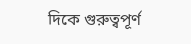দিকে গুরুত্বপূর্ণ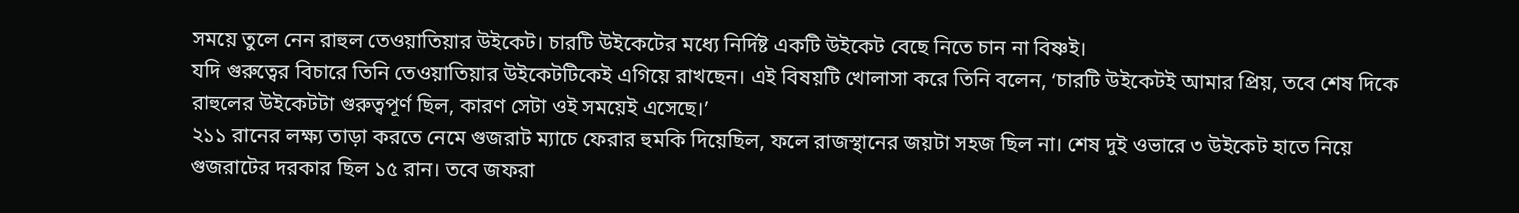সময়ে তুলে নেন রাহুল তেওয়াতিয়ার উইকেট। চারটি উইকেটের মধ্যে নির্দিষ্ট একটি উইকেট বেছে নিতে চান না বিষ্ণই।
যদি গুরুত্বের বিচারে তিনি তেওয়াতিয়ার উইকেটটিকেই এগিয়ে রাখছেন। এই বিষয়টি খোলাসা করে তিনি বলেন, ‘চারটি উইকেটই আমার প্রিয়, তবে শেষ দিকে রাহুলের উইকেটটা গুরুত্বপূর্ণ ছিল, কারণ সেটা ওই সময়েই এসেছে।’
২১১ রানের লক্ষ্য তাড়া করতে নেমে গুজরাট ম্যাচে ফেরার হুমকি দিয়েছিল, ফলে রাজস্থানের জয়টা সহজ ছিল না। শেষ দুই ওভারে ৩ উইকেট হাতে নিয়ে গুজরাটের দরকার ছিল ১৫ রান। তবে জফরা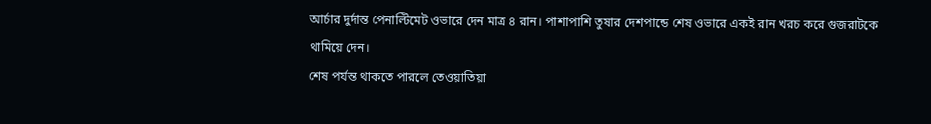আর্চার দুর্দান্ত পেনাল্টিমেট ওভারে দেন মাত্র ৪ রান। পাশাপাশি তুষার দেশপান্ডে শেষ ওভারে একই রান খরচ করে গুজরাটকে থামিয়ে দেন।
শেষ পর্যন্ত থাকতে পারলে তেওয়াতিয়া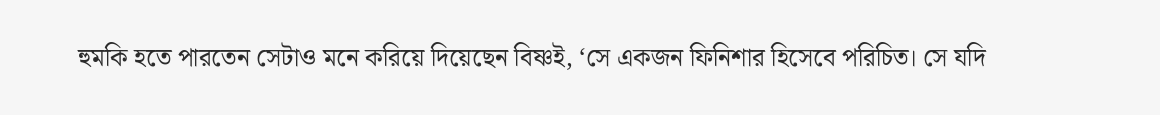হুমকি হতে পারতেন সেটাও মনে করিয়ে দিয়েছেন বিষ্ণই, ‘সে একজন ফিনিশার হিসেবে পরিচিত। সে যদি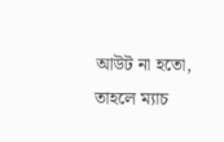আউট না হতো, তাহলে ম্যাচ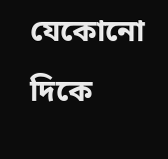যেকোনো দিকে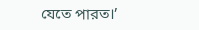যেতে পারত।’